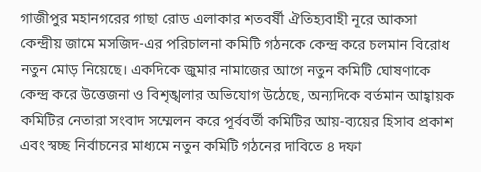গাজীপুর মহানগরের গাছা রোড এলাকার শতবর্ষী ঐতিহ্যবাহী নূরে আকসা কেন্দ্রীয় জামে মসজিদ-এর পরিচালনা কমিটি গঠনকে কেন্দ্র করে চলমান বিরোধ নতুন মোড় নিয়েছে। একদিকে জুমার নামাজের আগে নতুন কমিটি ঘোষণাকে কেন্দ্র করে উত্তেজনা ও বিশৃঙ্খলার অভিযোগ উঠেছে, অন্যদিকে বর্তমান আহ্বায়ক কমিটির নেতারা সংবাদ সম্মেলন করে পূর্ববর্তী কমিটির আয়-ব্যয়ের হিসাব প্রকাশ এবং স্বচ্ছ নির্বাচনের মাধ্যমে নতুন কমিটি গঠনের দাবিতে ৪ দফা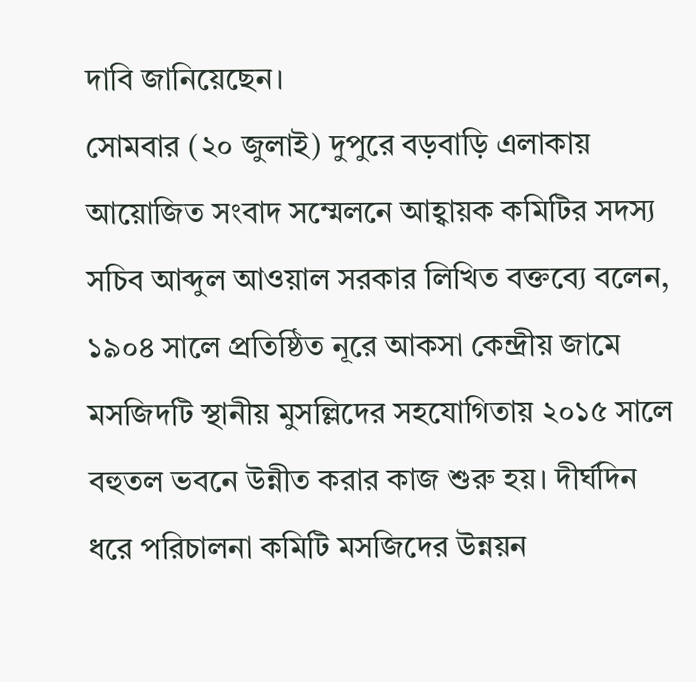দাবি জানিয়েছেন।
সোমবার (২০ জুলাই) দুপুরে বড়বাড়ি এলাকায় আয়োজিত সংবাদ সম্মেলনে আহ্বায়ক কমিটির সদস্য সচিব আব্দুল আওয়াল সরকার লিখিত বক্তব্যে বলেন, ১৯০৪ সালে প্রতিষ্ঠিত নূরে আকসা কেন্দ্রীয় জামে মসজিদটি স্থানীয় মুসল্লিদের সহযোগিতায় ২০১৫ সালে বহুতল ভবনে উন্নীত করার কাজ শুরু হয়। দীর্ঘদিন ধরে পরিচালনা কমিটি মসজিদের উন্নয়ন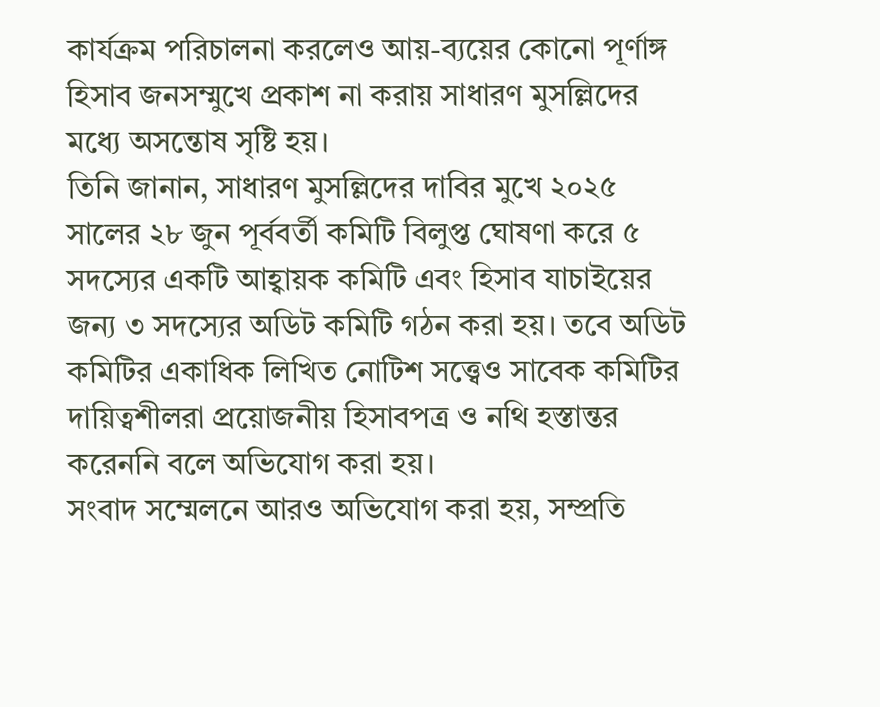কার্যক্রম পরিচালনা করলেও আয়-ব্যয়ের কোনো পূর্ণাঙ্গ হিসাব জনসম্মুখে প্রকাশ না করায় সাধারণ মুসল্লিদের মধ্যে অসন্তোষ সৃষ্টি হয়।
তিনি জানান, সাধারণ মুসল্লিদের দাবির মুখে ২০২৫ সালের ২৮ জুন পূর্ববর্তী কমিটি বিলুপ্ত ঘোষণা করে ৫ সদস্যের একটি আহ্বায়ক কমিটি এবং হিসাব যাচাইয়ের জন্য ৩ সদস্যের অডিট কমিটি গঠন করা হয়। তবে অডিট কমিটির একাধিক লিখিত নোটিশ সত্ত্বেও সাবেক কমিটির দায়িত্বশীলরা প্রয়োজনীয় হিসাবপত্র ও নথি হস্তান্তর করেননি বলে অভিযোগ করা হয়।
সংবাদ সম্মেলনে আরও অভিযোগ করা হয়, সম্প্রতি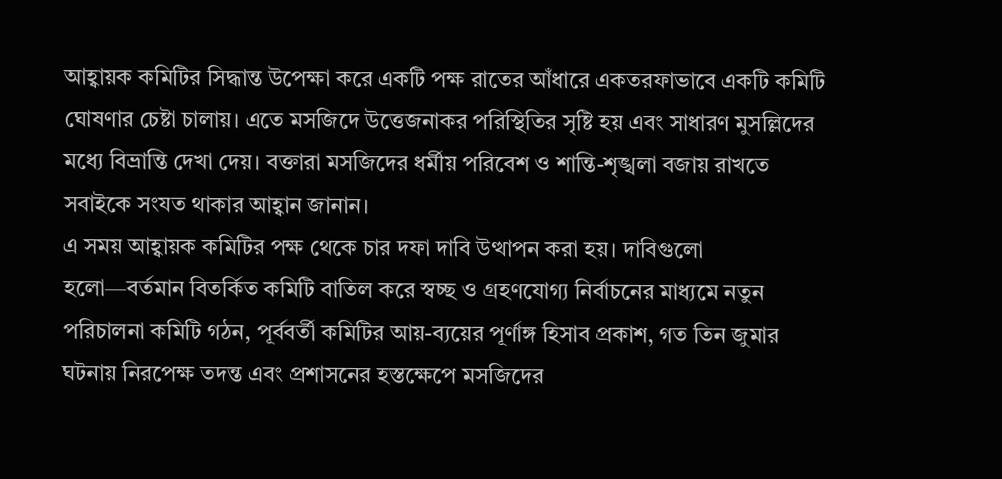আহ্বায়ক কমিটির সিদ্ধান্ত উপেক্ষা করে একটি পক্ষ রাতের আঁধারে একতরফাভাবে একটি কমিটি ঘোষণার চেষ্টা চালায়। এতে মসজিদে উত্তেজনাকর পরিস্থিতির সৃষ্টি হয় এবং সাধারণ মুসল্লিদের মধ্যে বিভ্রান্তি দেখা দেয়। বক্তারা মসজিদের ধর্মীয় পরিবেশ ও শান্তি-শৃঙ্খলা বজায় রাখতে সবাইকে সংযত থাকার আহ্বান জানান।
এ সময় আহ্বায়ক কমিটির পক্ষ থেকে চার দফা দাবি উত্থাপন করা হয়। দাবিগুলো হলো—বর্তমান বিতর্কিত কমিটি বাতিল করে স্বচ্ছ ও গ্রহণযোগ্য নির্বাচনের মাধ্যমে নতুন পরিচালনা কমিটি গঠন, পূর্ববর্তী কমিটির আয়-ব্যয়ের পূর্ণাঙ্গ হিসাব প্রকাশ, গত তিন জুমার ঘটনায় নিরপেক্ষ তদন্ত এবং প্রশাসনের হস্তক্ষেপে মসজিদের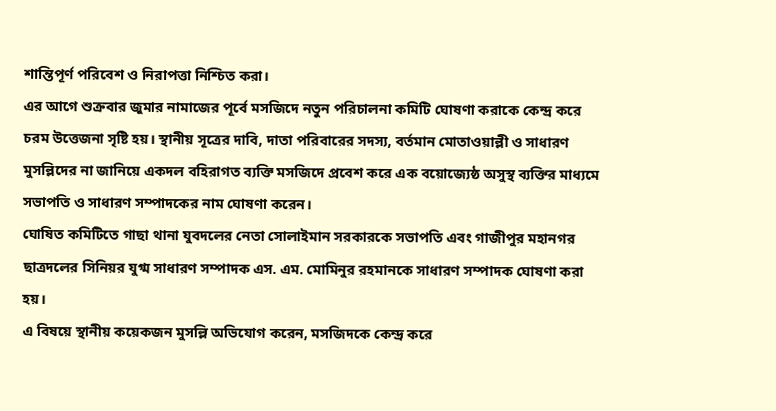শান্তিপূর্ণ পরিবেশ ও নিরাপত্তা নিশ্চিত করা।
এর আগে শুক্রবার জুমার নামাজের পূর্বে মসজিদে নতুন পরিচালনা কমিটি ঘোষণা করাকে কেন্দ্র করে চরম উত্তেজনা সৃষ্টি হয়। স্থানীয় সূত্রের দাবি, দাতা পরিবারের সদস্য, বর্তমান মোতাওয়াল্লী ও সাধারণ মুসল্লিদের না জানিয়ে একদল বহিরাগত ব্যক্তি মসজিদে প্রবেশ করে এক বয়োজ্যেষ্ঠ অসুস্থ ব্যক্তির মাধ্যমে সভাপতি ও সাধারণ সম্পাদকের নাম ঘোষণা করেন।
ঘোষিত কমিটিতে গাছা থানা যুবদলের নেতা সোলাইমান সরকারকে সভাপতি এবং গাজীপুর মহানগর ছাত্রদলের সিনিয়র যুগ্ম সাধারণ সম্পাদক এস. এম. মোমিনুর রহমানকে সাধারণ সম্পাদক ঘোষণা করা হয়।
এ বিষয়ে স্থানীয় কয়েকজন মুসল্লি অভিযোগ করেন, মসজিদকে কেন্দ্র করে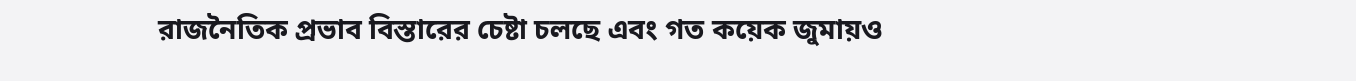রাজনৈতিক প্রভাব বিস্তারের চেষ্টা চলছে এবং গত কয়েক জুমায়ও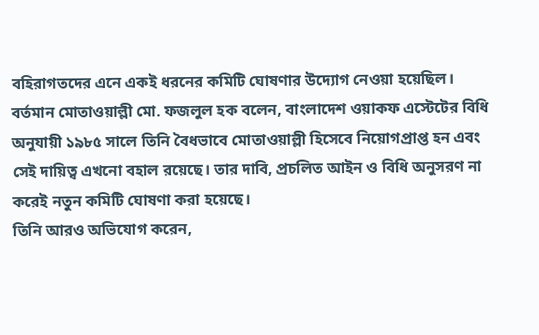বহিরাগতদের এনে একই ধরনের কমিটি ঘোষণার উদ্যোগ নেওয়া হয়েছিল।
বর্তমান মোতাওয়াল্লী মো. ফজলুল হক বলেন, বাংলাদেশ ওয়াকফ এস্টেটের বিধি অনুযায়ী ১৯৮৫ সালে তিনি বৈধভাবে মোতাওয়াল্লী হিসেবে নিয়োগপ্রাপ্ত হন এবং সেই দায়িত্ব এখনো বহাল রয়েছে। তার দাবি, প্রচলিত আইন ও বিধি অনুসরণ না করেই নতুন কমিটি ঘোষণা করা হয়েছে।
তিনি আরও অভিযোগ করেন,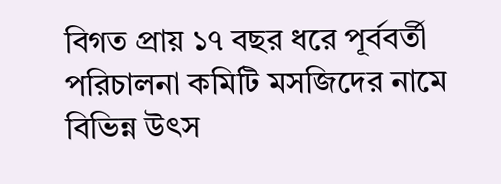বিগত প্রায় ১৭ বছর ধরে পূর্ববর্তী পরিচালনা কমিটি মসজিদের নামে বিভিন্ন উৎস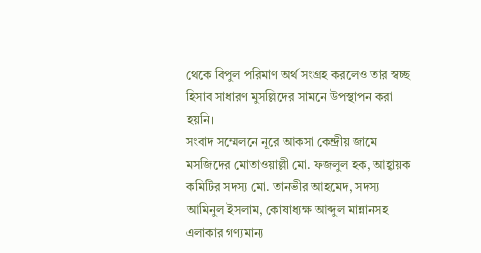থেকে বিপুল পরিমাণ অর্থ সংগ্রহ করলেও তার স্বচ্ছ হিসাব সাধারণ মুসল্লিদের সামনে উপস্থাপন করা হয়নি।
সংবাদ সম্মেলনে নূরে আকসা কেন্দ্রীয় জামে মসজিদের মোতাওয়াল্লী মো. ফজলুল হক, আহ্বায়ক কমিটির সদস্য মো. তানভীর আহমেদ, সদস্য আমিনুল ইসলাম, কোষাধ্যক্ষ আব্দুল মান্নানসহ এলাকার গণ্যমান্য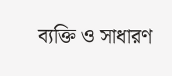ব্যক্তি ও সাধারণ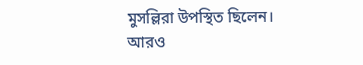মুসল্লিরা উপস্থিত ছিলেন।
আরও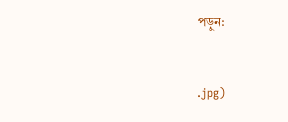পড়ুন:


.jpg)